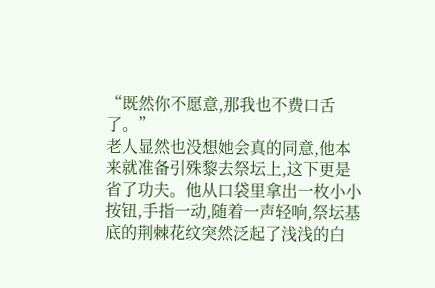“既然你不愿意,那我也不费口舌了。”
老人显然也没想她会真的同意,他本来就准备引殊黎去祭坛上,这下更是省了功夫。他从口袋里拿出一枚小小按钮,手指一动,随着一声轻响,祭坛基底的荆棘花纹突然泛起了浅浅的白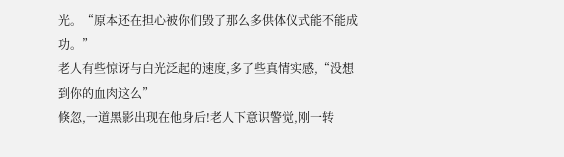光。“原本还在担心被你们毁了那么多供体仪式能不能成功。”
老人有些惊讶与白光泛起的速度,多了些真情实感,“没想到你的血肉这么”
倏忽,一道黑影出现在他身后!老人下意识警觉,刚一转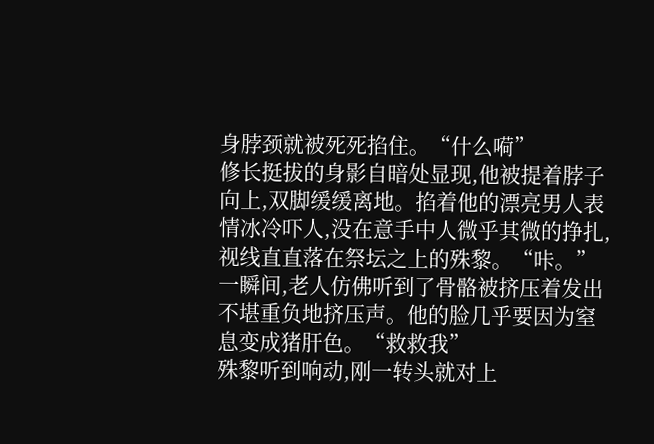身脖颈就被死死掐住。“什么嗬”
修长挺拔的身影自暗处显现,他被提着脖子向上,双脚缓缓离地。掐着他的漂亮男人表情冰冷吓人,没在意手中人微乎其微的挣扎,视线直直落在祭坛之上的殊黎。“咔。”
一瞬间,老人仿佛听到了骨骼被挤压着发出不堪重负地挤压声。他的脸几乎要因为窒息变成猪肝色。“救救我”
殊黎听到响动,刚一转头就对上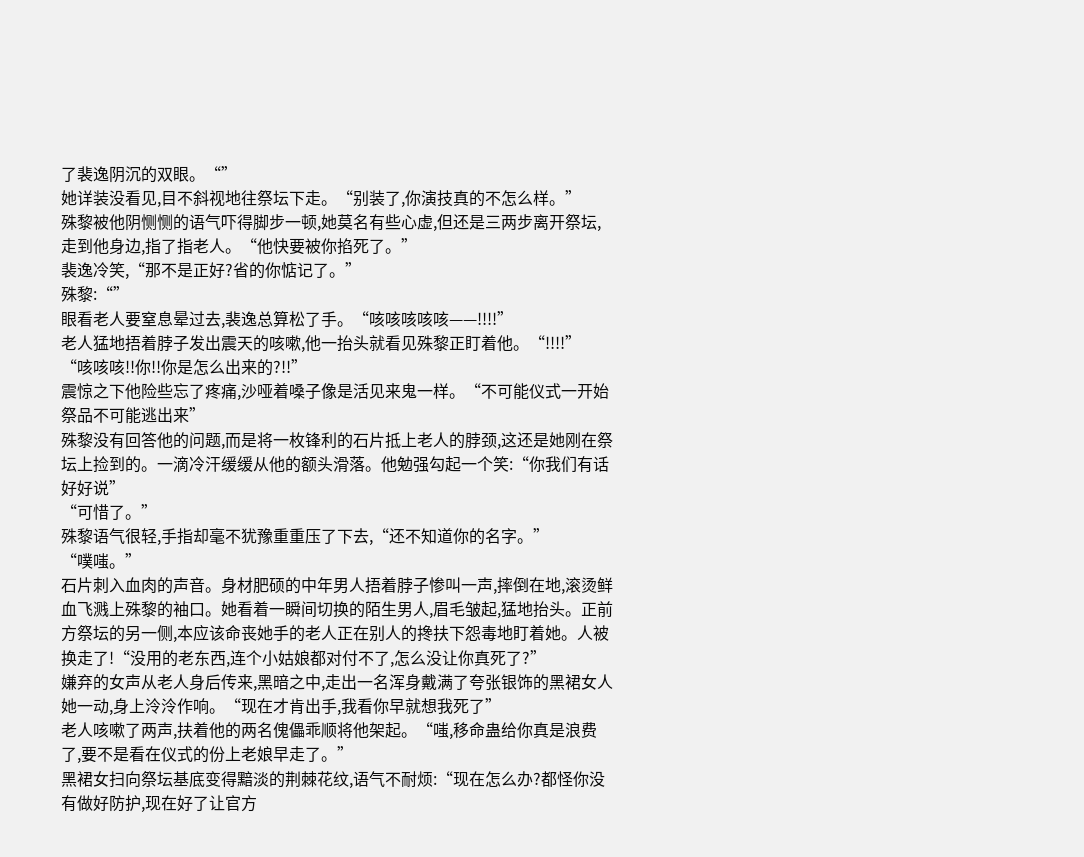了裴逸阴沉的双眼。“”
她详装没看见,目不斜视地往祭坛下走。“别装了,你演技真的不怎么样。”
殊黎被他阴恻恻的语气吓得脚步一顿,她莫名有些心虚,但还是三两步离开祭坛,走到他身边,指了指老人。“他快要被你掐死了。”
裴逸冷笑,“那不是正好?省的你惦记了。”
殊黎:“”
眼看老人要窒息晕过去,裴逸总算松了手。“咳咳咳咳咳——!!!!”
老人猛地捂着脖子发出震天的咳嗽,他一抬头就看见殊黎正盯着他。“!!!!”
“咳咳咳!!你!!你是怎么出来的?!!”
震惊之下他险些忘了疼痛,沙哑着嗓子像是活见来鬼一样。“不可能仪式一开始祭品不可能逃出来”
殊黎没有回答他的问题,而是将一枚锋利的石片抵上老人的脖颈,这还是她刚在祭坛上捡到的。一滴冷汗缓缓从他的额头滑落。他勉强勾起一个笑:“你我们有话好好说”
“可惜了。”
殊黎语气很轻,手指却毫不犹豫重重压了下去,“还不知道你的名字。”
“噗嗤。”
石片刺入血肉的声音。身材肥硕的中年男人捂着脖子惨叫一声,摔倒在地,滚烫鲜血飞溅上殊黎的袖口。她看着一瞬间切换的陌生男人,眉毛皱起,猛地抬头。正前方祭坛的另一侧,本应该命丧她手的老人正在别人的搀扶下怨毒地盯着她。人被换走了!“没用的老东西,连个小姑娘都对付不了,怎么没让你真死了?”
嫌弃的女声从老人身后传来,黑暗之中,走出一名浑身戴满了夸张银饰的黑裙女人她一动,身上泠泠作响。“现在才肯出手,我看你早就想我死了”
老人咳嗽了两声,扶着他的两名傀儡乖顺将他架起。“嗤,移命蛊给你真是浪费了,要不是看在仪式的份上老娘早走了。”
黑裙女扫向祭坛基底变得黯淡的荆棘花纹,语气不耐烦:“现在怎么办?都怪你没有做好防护,现在好了让官方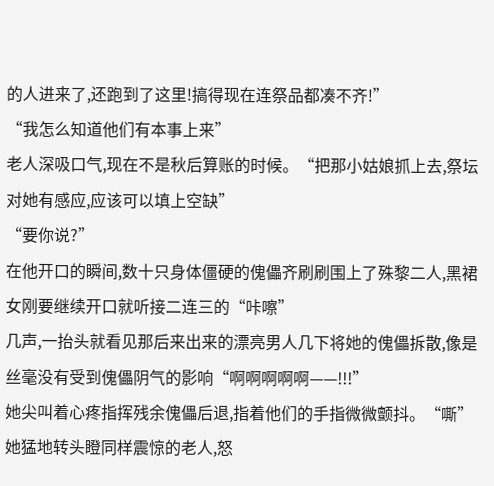的人进来了,还跑到了这里!搞得现在连祭品都凑不齐!”
“我怎么知道他们有本事上来”
老人深吸口气,现在不是秋后算账的时候。“把那小姑娘抓上去,祭坛对她有感应,应该可以填上空缺”
“要你说?”
在他开口的瞬间,数十只身体僵硬的傀儡齐刷刷围上了殊黎二人,黑裙女刚要继续开口就听接二连三的“咔嚓”
几声,一抬头就看见那后来出来的漂亮男人几下将她的傀儡拆散,像是丝毫没有受到傀儡阴气的影响“啊啊啊啊啊——!!!”
她尖叫着心疼指挥残余傀儡后退,指着他们的手指微微颤抖。“嘶”
她猛地转头瞪同样震惊的老人,怒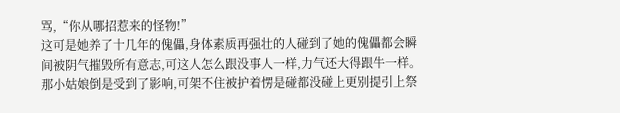骂,“你从哪招惹来的怪物!”
这可是她养了十几年的傀儡,身体素质再强壮的人碰到了她的傀儡都会瞬间被阴气摧毁所有意志,可这人怎么跟没事人一样,力气还大得跟牛一样。那小姑娘倒是受到了影响,可架不住被护着愣是碰都没碰上更别提引上祭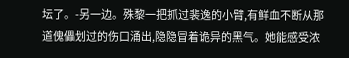坛了。-另一边。殊黎一把抓过裴逸的小臂,有鲜血不断从那道傀儡划过的伤口涌出,隐隐冒着诡异的黑气。她能感受浓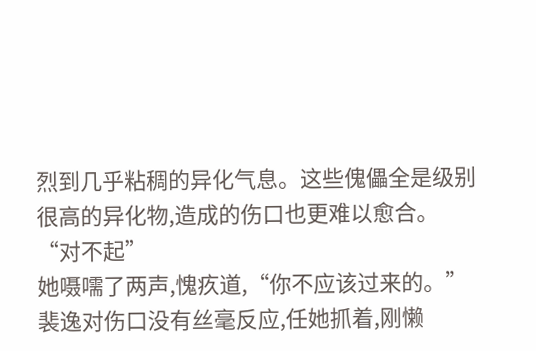烈到几乎粘稠的异化气息。这些傀儡全是级别很高的异化物,造成的伤口也更难以愈合。“对不起”
她嗫嚅了两声,愧疚道,“你不应该过来的。”
裴逸对伤口没有丝毫反应,任她抓着,刚懒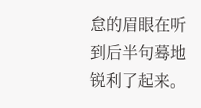怠的眉眼在听到后半句蓦地锐利了起来。